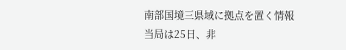南部国境三県域に拠点を置く情報当局は25日、非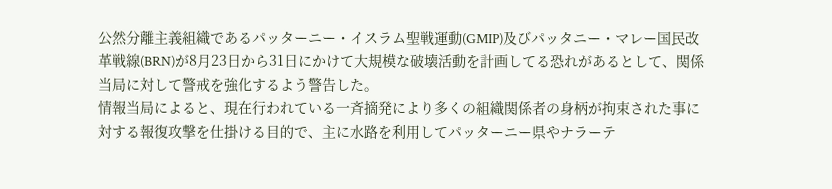公然分離主義組織であるパッターニー・イスラム聖戦運動(GMIP)及びパッタニー・マレー国民改革戦線(BRN)が8月23日から31日にかけて大規模な破壊活動を計画してる恐れがあるとして、関係当局に対して警戒を強化するよう警告した。
情報当局によると、現在行われている一斉摘発により多くの組織関係者の身柄が拘束された事に対する報復攻撃を仕掛ける目的で、主に水路を利用してパッターニー県やナラーテ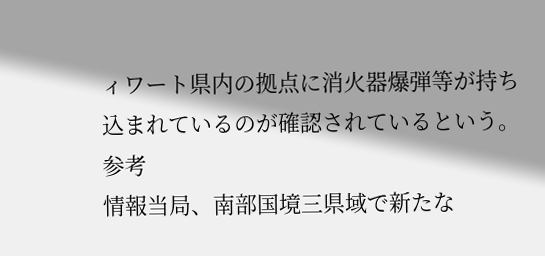ィワート県内の拠点に消火器爆弾等が持ち込まれているのが確認されているという。
参考
情報当局、南部国境三県域で新たな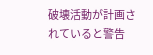破壊活動が計画されていると警告